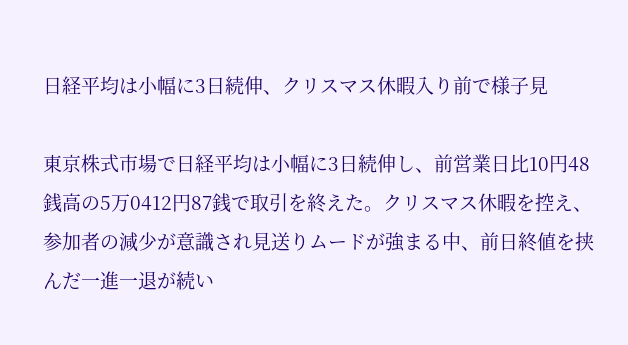日経平均は小幅に3日続伸、クリスマス休暇入り前で様子見

東京株式市場で日経平均は小幅に3日続伸し、前営業日比10円48銭高の5万0412円87銭で取引を終えた。クリスマス休暇を控え、参加者の減少が意識され見送りムードが強まる中、前日終値を挟んだ一進一退が続い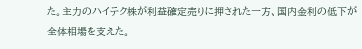た。主力のハイテク株が利益確定売りに押された一方、国内金利の低下が全体相場を支えた。